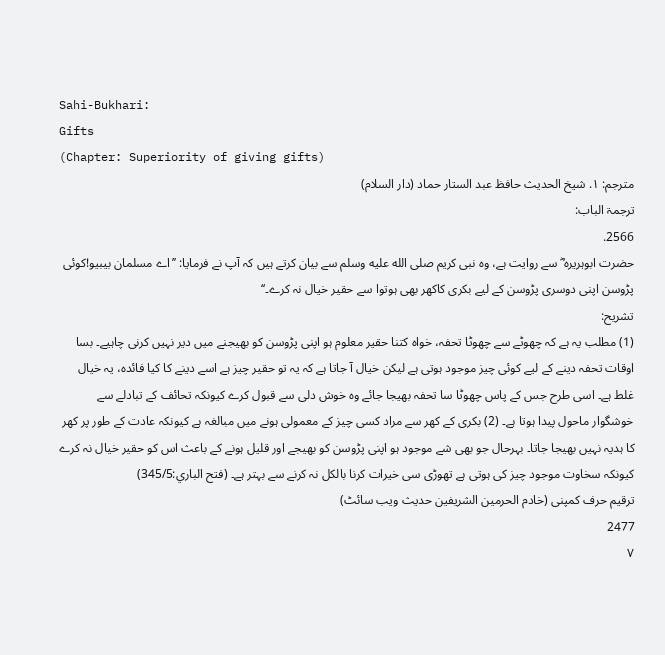Sahi-Bukhari:
Gifts
(Chapter: Superiority of giving gifts)
مترجم: ١. شیخ الحدیث حافظ عبد الستار حماد (دار السلام)
ترجمۃ الباب:
2566.
حضرت ابوہریرہ ؓ سے روایت ہے، وہ نبی کریم صلى الله عليه وسلم سے بیان کرتے ہیں کہ آپ نے فرمایا: ’’اے مسلمان بیبیو!کوئی پڑوسن اپنی دوسری پڑوسن کے لیے بکری کاکھر بھی ہوتوا سے حقیر خیال نہ کرے۔‘‘
تشریح:
(1) مطلب یہ ہے کہ چھوٹے سے چھوٹا تحفہ، خواہ کتنا حقیر معلوم ہو اپنی پڑوسن کو بھیجنے میں دیر نہیں کرنی چاہیے۔ بسا اوقات تحفہ دینے کے لیے کوئی چیز موجود ہوتی ہے لیکن خیال آ جاتا ہے کہ یہ تو حقیر چیز ہے اسے دینے کا کیا فائدہ، یہ خیال غلط ہے۔ اسی طرح جس کے پاس چھوٹا سا تحفہ بھیجا جائے وہ خوش دلی سے قبول کرے کیونکہ تحائف کے تبادلے سے خوشگوار ماحول پیدا ہوتا ہے۔ (2) بکری کے کھر سے مراد کسی چیز کے معمولی ہونے میں مبالغہ ہے کیونکہ عادت کے طور پر کھر کا ہدیہ نہیں بھیجا جاتا۔ بہرحال جو بھی شے موجود ہو اپنی پڑوسن کو بھیجے اور قلیل ہونے کے باعث اس کو حقیر خیال نہ کرے کیونکہ سخاوت موجود چیز کی ہوتی ہے تھوڑی سی خیرات کرنا بالکل نہ کرنے سے بہتر ہے۔ (فتح الباري:345/5)
ترقیم حرف کمپنی (خادم الحرمین الشریفین حدیث ویب سائٹ)
2477
٧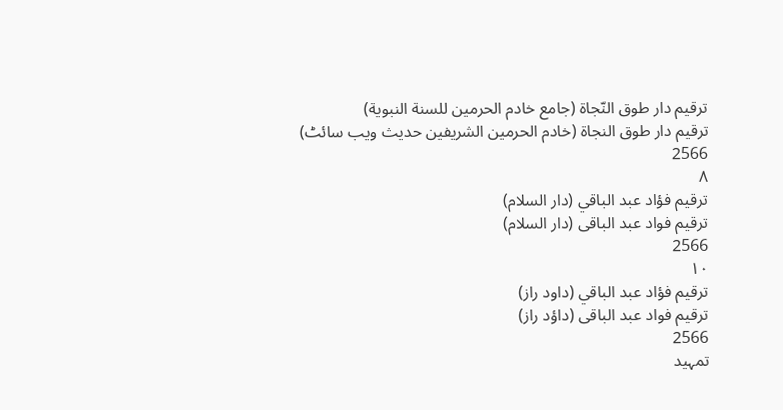ترقيم دار طوق النّجاة (جامع خادم الحرمين للسنة النبوية)
ترقیم دار طوق النجاۃ (خادم الحرمین الشریفین حدیث ویب سائٹ)
2566
٨
ترقيم فؤاد عبد الباقي (دار السلام)
ترقیم فواد عبد الباقی (دار السلام)
2566
١٠
ترقيم فؤاد عبد الباقي (داود راز)
ترقیم فواد عبد الباقی (داؤد راز)
2566
تمہید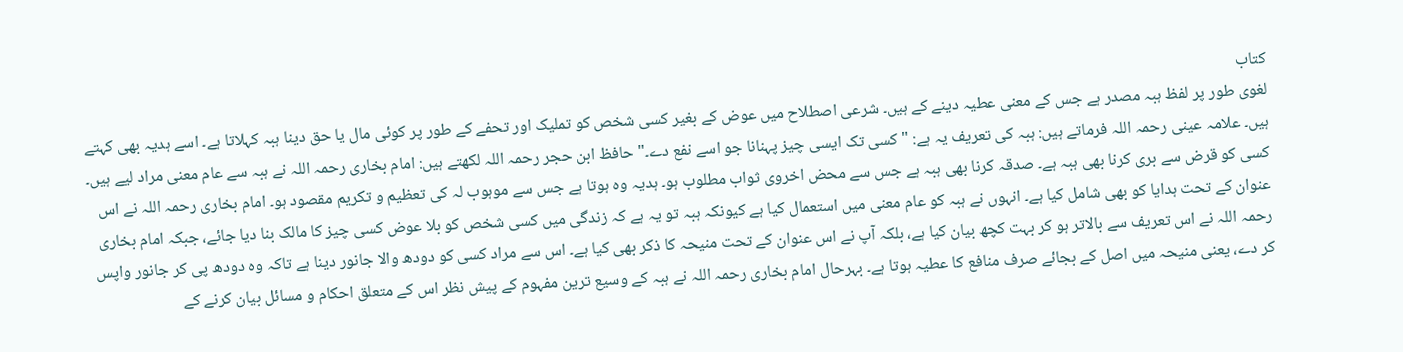کتاب
لغوی طور پر لفظ ہبہ مصدر ہے جس کے معنی عطیہ دینے کے ہیں۔ شرعی اصطلاح میں عوض کے بغیر کسی شخص کو تملیک اور تحفے کے طور پر کوئی مال یا حق دینا ہبہ کہلاتا ہے۔ اسے ہدیہ بھی کہتے ہیں۔ علامہ عینی رحمہ اللہ فرماتے ہیں: ہبہ کی تعریف یہ ہے: "کسی تک ایسی چیز پہنانا جو اسے نفع دے۔" حافظ ابن حجر رحمہ اللہ لکھتے ہیں: امام بخاری رحمہ اللہ نے ہبہ سے عام معنی مراد لیے ہیں۔ کسی کو قرض سے بری کرنا بھی ہبہ ہے۔ صدقہ کرنا بھی ہبہ ہے جس سے محض اخروی ثواب مطلوب ہو۔ ہدیہ وہ ہوتا ہے جس سے موہوب لہ کی تعظیم و تکریم مقصود ہو۔ امام بخاری رحمہ اللہ نے اس عنوان کے تحت ہدایا کو بھی شامل کیا ہے۔ انہوں نے ہبہ کو عام معنی میں استعمال کیا ہے کیونکہ ہبہ تو یہ ہے کہ زندگی میں کسی شخص کو بلا عوض کسی چیز کا مالک بنا دیا جائے، جبکہ امام بخاری رحمہ اللہ نے اس تعریف سے بالاتر ہو کر بہت کچھ بیان کیا ہے، بلکہ آپ نے اس عنوان کے تحت منیحہ کا ذکر بھی کیا ہے۔ اس سے مراد کسی کو دودھ والا جانور دینا ہے تاکہ وہ دودھ پی کر جانور واپس کر دے، یعنی منیحہ میں اصل کے بجائے صرف منافع کا عطیہ ہوتا ہے۔ بہرحال امام بخاری رحمہ اللہ نے ہبہ کے وسیع ترین مفہوم کے پیش نظر اس کے متعلق احکام و مسائل بیان کرنے کے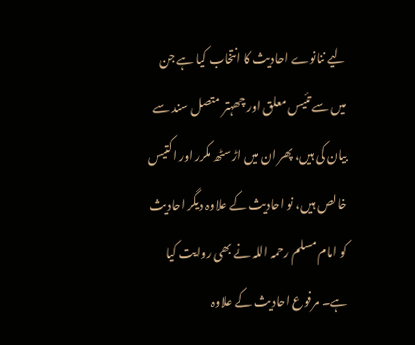لیے ننانوے احادیث کا انتخاب کیا ہے جن میں سے تئیس معلق اور چھہتر متصل سند سے بیان کی ہیں، پھر ان میں اڑسٹھ مکرر اور اکتیس خالص ہیں، نو احادیث کے علاوہ دیگر احادیث کو امام مسلم رحمہ اللہ نے بھی روایت کیا ہے۔ مرفوع احادیث کے علاوہ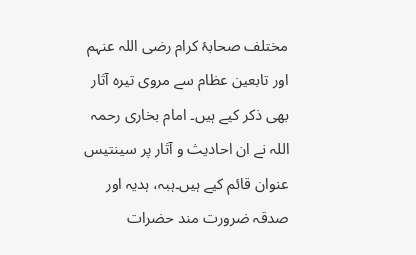مختلف صحابۂ کرام رضی اللہ عنہم اور تابعین عظام سے مروی تیرہ آثار بھی ذکر کیے ہیں۔ امام بخاری رحمہ اللہ نے ان احادیث و آثار پر سینتیس عنوان قائم کیے ہیں۔ہبہ، ہدیہ اور صدقہ ضرورت مند حضرات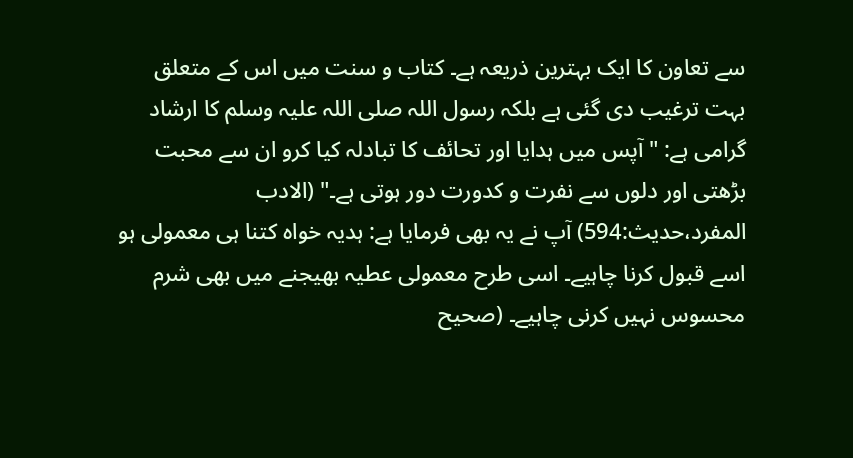سے تعاون کا ایک بہترین ذریعہ ہے۔ کتاب و سنت میں اس کے متعلق بہت ترغیب دی گئی ہے بلکہ رسول اللہ صلی اللہ علیہ وسلم کا ارشاد گرامی ہے: "آپس میں ہدایا اور تحائف کا تبادلہ کیا کرو ان سے محبت بڑھتی اور دلوں سے نفرت و کدورت دور ہوتی ہے۔" (الادب المفرد،حدیث:594) آپ نے یہ بھی فرمایا ہے: ہدیہ خواہ کتنا ہی معمولی ہو اسے قبول کرنا چاہیے۔ اسی طرح معمولی عطیہ بھیجنے میں بھی شرم محسوس نہیں کرنی چاہیے۔ (صحیح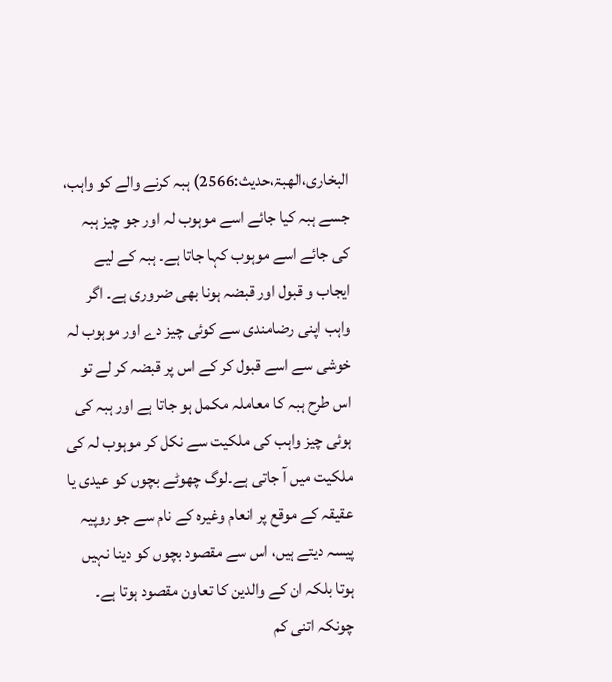البخاری،الھبۃ،حدیث:2566) ہبہ کرنے والے کو واہب، جسے ہبہ کیا جائے اسے موہوب لہ اور جو چیز ہبہ کی جائے اسے موہوب کہا جاتا ہے۔ ہبہ کے لیے ایجاب و قبول اور قبضہ ہونا بھی ضروری ہے۔ اگر واہب اپنی رضامندی سے کوئی چیز دے اور موہوب لہ خوشی سے اسے قبول کر کے اس پر قبضہ کر لے تو اس طرح ہبہ کا معاملہ مکمل ہو جاتا ہے اور ہبہ کی ہوئی چیز واہب کی ملکیت سے نکل کر موہوب لہ کی ملکیت میں آ جاتی ہے۔لوگ چھوٹے بچوں کو عیدی یا عقیقہ کے موقع پر انعام وغیرہ کے نام سے جو روپیہ پیسہ دیتے ہیں، اس سے مقصود بچوں کو دینا نہیں ہوتا بلکہ ان کے والدین کا تعاون مقصود ہوتا ہے۔ چونکہ اتنی کم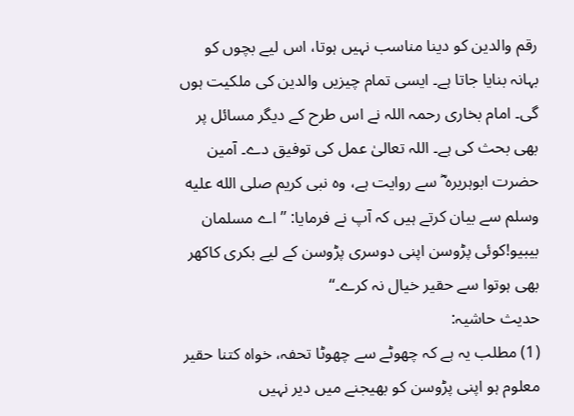رقم والدین کو دینا مناسب نہیں ہوتا، اس لیے بچوں کو بہانہ بنایا جاتا ہے۔ ایسی تمام چیزیں والدین کی ملکیت ہوں گی۔ امام بخاری رحمہ اللہ نے اس طرح کے دیگر مسائل پر بھی بحث کی ہے۔ اللہ تعالیٰ عمل کی توفیق دے۔ آمین
حضرت ابوہریرہ ؓ سے روایت ہے، وہ نبی کریم صلى الله عليه وسلم سے بیان کرتے ہیں کہ آپ نے فرمایا: ’’اے مسلمان بیبیو!کوئی پڑوسن اپنی دوسری پڑوسن کے لیے بکری کاکھر بھی ہوتوا سے حقیر خیال نہ کرے۔‘‘
حدیث حاشیہ:
(1) مطلب یہ ہے کہ چھوٹے سے چھوٹا تحفہ، خواہ کتنا حقیر معلوم ہو اپنی پڑوسن کو بھیجنے میں دیر نہیں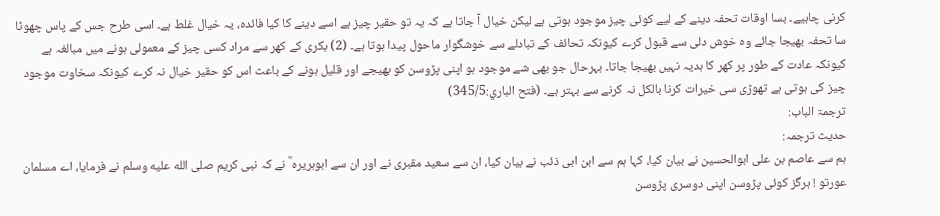کرنی چاہیے۔ بسا اوقات تحفہ دینے کے لیے کوئی چیز موجود ہوتی ہے لیکن خیال آ جاتا ہے کہ یہ تو حقیر چیز ہے اسے دینے کا کیا فائدہ، یہ خیال غلط ہے۔ اسی طرح جس کے پاس چھوٹا سا تحفہ بھیجا جائے وہ خوش دلی سے قبول کرے کیونکہ تحائف کے تبادلے سے خوشگوار ماحول پیدا ہوتا ہے۔ (2) بکری کے کھر سے مراد کسی چیز کے معمولی ہونے میں مبالغہ ہے کیونکہ عادت کے طور پر کھر کا ہدیہ نہیں بھیجا جاتا۔ بہرحال جو بھی شے موجود ہو اپنی پڑوسن کو بھیجے اور قلیل ہونے کے باعث اس کو حقیر خیال نہ کرے کیونکہ سخاوت موجود چیز کی ہوتی ہے تھوڑی سی خیرات کرنا بالکل نہ کرنے سے بہتر ہے۔ (فتح الباري:345/5)
ترجمۃ الباب:
حدیث ترجمہ:
ہم سے عاصم بن علی ابوالحسین نے بیان کیا، کہا ہم سے ابن ابی ذئب نے بیان کیا، ان سے سعید مقبری نے اور ان سے ابوہریرہ ؓ نے کہ نبی کریم صلى الله عليه وسلم نے فرمایا، اے مسلمان عورتو ! ہرگز کوئی پڑوسن اپنی دوسری پڑوسن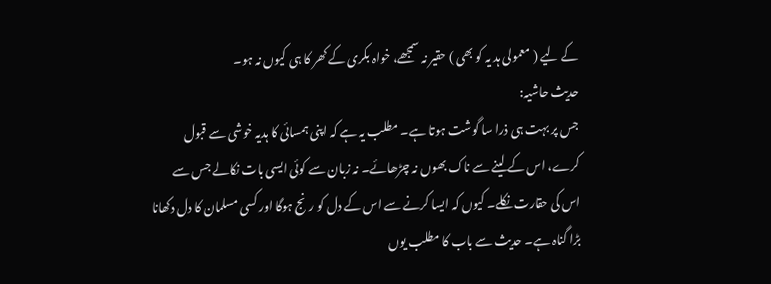کے لیے ( معمولی ہد یہ کو بھی ) حقیر نہ سمجھے، خواہ بکری کے کھر کا ہی کیوں نہ ہو۔
حدیث حاشیہ:
جس پر بہت ہی ذرا سا گوشت ہوتا ہے۔ مطلب یہ ہے کہ اپنی ہمسائی کا ہدیہ خوشی سے قبول کرے، اس کے لینے سے ناک بھوں نہ چڑھائے۔ نہ زبان سے کوئی ایسی بات نکالے جس سے اس کی حقارت نکلے۔ کیوں کہ ایسا کرنے سے اس کے دل کو رنج ہوگا اور کسی مسلمان کا دل دکھانا بڑا گناہ ہے۔ حدیث سے باب کا مطلب یوں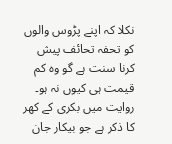نکلا کہ اپنے پڑوس والوں کو تحفہ تحائف پیش کرنا سنت ہے گو وہ کم قیمت ہی کیوں نہ ہو۔ روایت میں بکری کے کھر کا ذکر ہے جو بیکار جان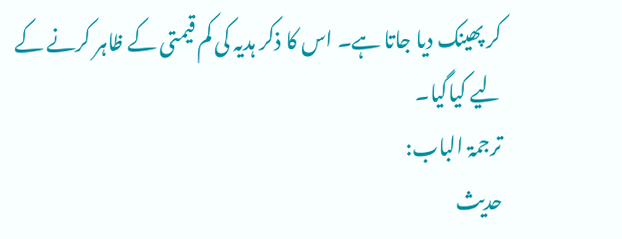کر پھینک دیا جاتا ہے۔ اس کا ذکر ہدیہ کی کم قیمتی کے ظاہر کرنے کے لیے کیاگیا۔
ترجمۃ الباب:
حدیث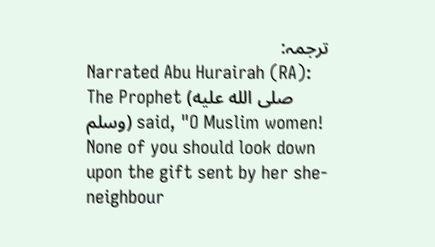ترجمہ:
Narrated Abu Hurairah (RA): The Prophet (صلى الله عليه وسلم) said, "O Muslim women! None of you should look down upon the gift sent by her she-neighbour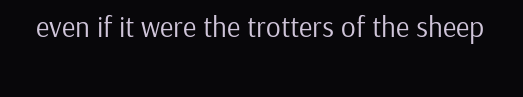even if it were the trotters of the sheep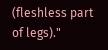(fleshless part of legs)."